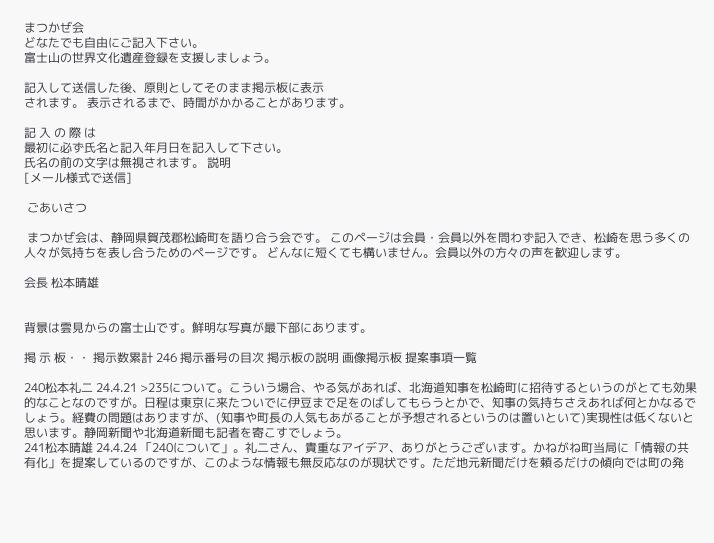まつかぜ会
どなたでも自由にご記入下さい。
富士山の世界文化遺産登録を支援しましょう。

記入して送信した後、原則としてそのまま掲示板に表示
されます。 表示されるまで、時間がかかることがあります。

記 入 の 際 は
最初に必ず氏名と記入年月日を記入して下さい。
氏名の前の文字は無視されます。 説明
[メール様式で送信]

 ごあいさつ

 まつかぜ会は、静岡県賀茂郡松崎町を語り合う会です。 このページは会員・会員以外を問わず記入でき、松崎を思う多くの人々が気持ちを表し合うためのページです。 どんなに短くても構いません。会員以外の方々の声を歓迎します。

会長 松本晴雄


背景は雲見からの富士山です。鮮明な写真が最下部にあります。

掲 示 板・・ 掲示数累計 246 掲示番号の目次 掲示板の説明 画像掲示板 提案事項一覧

240松本礼二 24.4.21 >235について。こういう場合、やる気があれば、北海道知事を松崎町に招待するというのがとても効果的なことなのですが。日程は東京に来たついでに伊豆まで足をのばしてもらうとかで、知事の気持ちさえあれば何とかなるでしょう。経費の問題はありますが、(知事や町長の人気もあがることが予想されるというのは置いといて)実現性は低くないと思います。静岡新聞や北海道新聞も記者を寄こすでしょう。
241松本晴雄 24.4.24 「240について」。礼二さん、貴重なアイデア、ありがとうございます。かねがね町当局に「情報の共有化」を提案しているのですが、このような情報も無反応なのが現状です。ただ地元新聞だけを頼るだけの傾向では町の発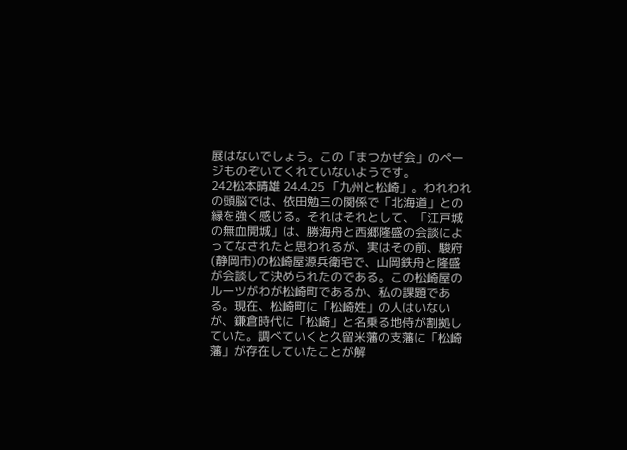展はないでしょう。この「まつかぜ会」のページものぞいてくれていないようです。
242松本晴雄 24.4.25 「九州と松崎」。われわれの頭脳では、依田勉三の関係で「北海道」との縁を強く感じる。それはそれとして、「江戸城の無血開城」は、勝海舟と西郷隆盛の会談によってなされたと思われるが、実はその前、駿府(静岡市)の松崎屋源兵衛宅で、山岡鉄舟と隆盛が会談して決められたのである。この松崎屋のルーツがわが松崎町であるか、私の課題である。現在、松崎町に「松崎姓」の人はいないが、鎌倉時代に「松崎」と名乗る地侍が割拠していた。調べていくと久留米藩の支藩に「松崎藩」が存在していたことが解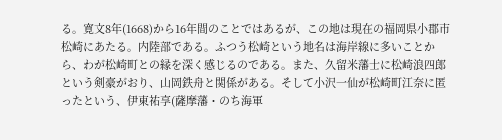る。寛文8年(1668)から16年間のことではあるが、この地は現在の福岡県小郡市松崎にあたる。内陸部である。ふつう松崎という地名は海岸線に多いことから、わが松崎町との縁を深く感じるのである。また、久留米藩士に松崎浪四郎という剣豪がおり、山岡鉄舟と関係がある。そして小沢一仙が松崎町江奈に匿ったという、伊東祐享(薩摩藩・のち海軍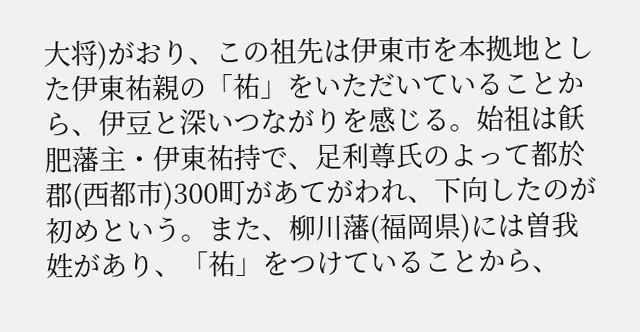大将)がおり、この祖先は伊東市を本拠地とした伊東祐親の「祐」をいただいていることから、伊豆と深いつながりを感じる。始祖は飫肥藩主・伊東祐持で、足利尊氏のよって都於郡(西都市)300町があてがわれ、下向したのが初めという。また、柳川藩(福岡県)には曽我姓があり、「祐」をつけていることから、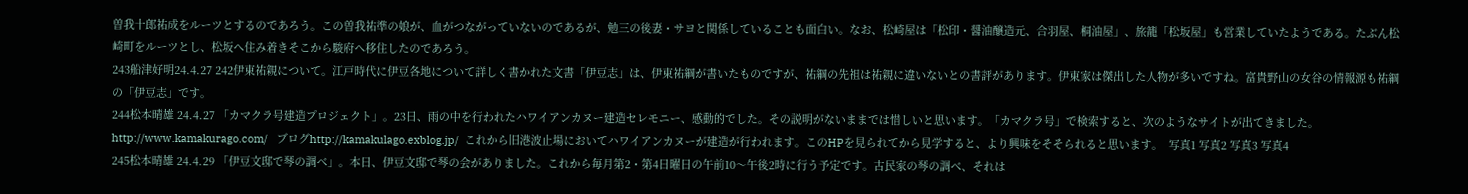曽我十郎祐成をルーツとするのであろう。この曽我祐準の娘が、血がつながっていないのであるが、勉三の後妻・サヨと関係していることも面白い。なお、松崎屋は「松印・醤油醸造元、合羽屋、桐油屋」、旅籠「松坂屋」も営業していたようである。たぶん松崎町をルーツとし、松坂へ住み着きそこから駿府へ移住したのであろう。
243船津好明24.4.27 242伊東祐親について。江戸時代に伊豆各地について詳しく書かれた文書「伊豆志」は、伊東祐綱が書いたものですが、祐綱の先祖は祐親に違いないとの書評があります。伊東家は傑出した人物が多いですね。富貴野山の女谷の情報源も祐綱の「伊豆志」です。
244松本晴雄 24.4.27 「カマクラ号建造プロジェクト」。23日、雨の中を行われたハワイアンカヌー建造セレモニー、感動的でした。その説明がないままでは惜しいと思います。「カマクラ号」で検索すると、次のようなサイトが出てきました。http://www.kamakurago.com/   ブログhttp://kamakulago.exblog.jp/  これから旧港波止場においてハワイアンカヌーが建造が行われます。このHPを見られてから見学すると、より興味をそそられると思います。  写真1 写真2 写真3 写真4
245松本晴雄 24.4.29 「伊豆文邸で琴の調べ」。本日、伊豆文邸で琴の会がありました。これから毎月第2・第4日曜日の午前10〜午後2時に行う予定です。古民家の琴の調べ、それは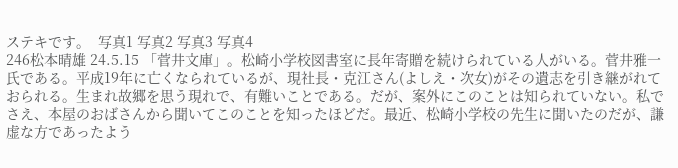ステキです。  写真1 写真2 写真3 写真4
246松本晴雄 24.5.15 「菅井文庫」。松崎小学校図書室に長年寄贈を続けられている人がいる。菅井雅一氏である。平成19年に亡くなられているが、現社長・克江さん(よしえ・次女)がその遺志を引き継がれておられる。生まれ故郷を思う現れで、有難いことである。だが、案外にこのことは知られていない。私でさえ、本屋のおばさんから聞いてこのことを知ったほどだ。最近、松崎小学校の先生に聞いたのだが、謙虚な方であったよう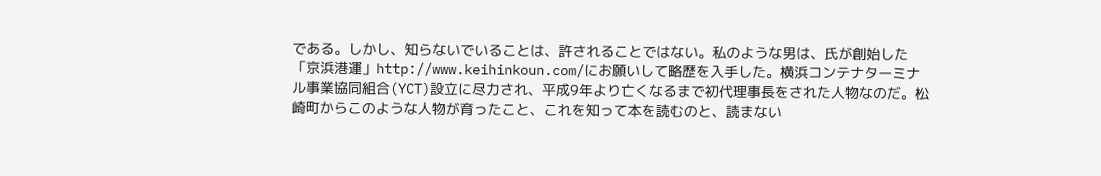である。しかし、知らないでいることは、許されることではない。私のような男は、氏が創始した「京浜港運」http://www.keihinkoun.com/にお願いして略歴を入手した。横浜コンテナターミナル事業協同組合(YCT)設立に尽力され、平成9年より亡くなるまで初代理事長をされた人物なのだ。松崎町からこのような人物が育ったこと、これを知って本を読むのと、読まない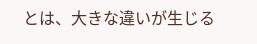とは、大きな違いが生じる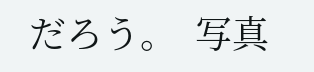だろう。  写真